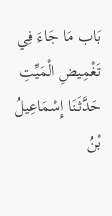بَاب مَا جَاءَ فِي تَغْمِيضِ الْمَيِّتِ
حَدَّثَنَا إِسْمَاعِيلُ بْنُ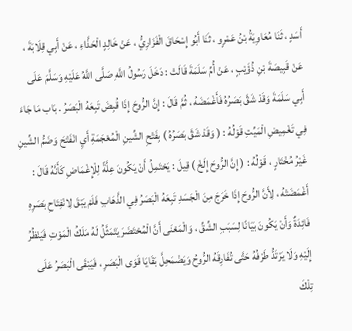أَسَدٍ ، ثَنَا مُعَاوِيَةُ بْنُ عَمْرٍو ، ثَنَا أَبُو إِسْحَاقَ الْفَزَارِيُّ ، عَنْ خَالِدٍ الْحَذَّاءِ ، عَنْ أَبِي قِلَابَةَ ، عَنْ قَبِيصَةَ بْنِ ذُؤَيْبٍ ، عَنْ أُمِّ سَلَمَةَ قَالَتْ : دَخَلَ رَسُولُ اللَّهِ صَلَّى اللَّهُ عَلَيْهِ وَسَلَّمَ عَلَى أَبِي سَلَمَةَ وَقَدْ شَقَّ بَصَرُهُ فَأَغْمَضَهُ ، ثُمَّ قَالَ : إِنَّ الرُّوحَ إِذَا قُبِضَ تَبِعَهُ الْبَصَرُ . بَاب مَا جَاءَ فِي تَغْمِيضِ الْمَيِّتِ قَوْلُهُ : ( وَقَدْ شَقَّ بَصَرُهُ ) بِفَتْحِ الشِّينِ الْمُعْجَمَةِ أَيِ انْفَتْحَ وَضَمُّ الشِّينِ غَيْرُ مُخْتَارٍ ، قَوْلُهُ : ( إِنَّ الرُّوحَ إِلَخْ ) قِيلَ : يَحْتَمِلُ أَنْ يَكُونَ عِلَّةً لِلْإِغْمَاضِ كَأَنَّهُ قَالَ : أَغْمَضَتْهُ ، لِأَنَّ الرُّوحَ إِذَا خَرَجَ مِنَ الْجَسَدِ تَبِعَهُ الْبَصَرُ فِي الذَّهَابِ فَلَمْ يَبْقَ لِانْفِتَاحِ بَصَرِهِ فَائِدَةٌ وَأَنْ يَكُونَ بَيَانًا لِسَبَبِ الشِّقِّ ، وَالْمَعْنَى أَنَّ الْمُحْتَضَرَ يَتَمَثَّلُ لَهُ مَلَكُ الْمَوْتِ فَيَنْظُرُ إِلَيْهِ وَلَا يَرْتَدُّ طَرْفُهُ حَتَّى تُفَارِقَهُ الرُّوحُ وَيَضْمَحِلَّ بَقَايَا قَوَى الْبَصَرِ ، فَيَبْقَى الْبَصَرُ عَلَى تِلْكَ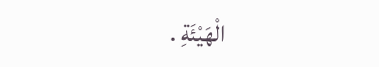الْهَيْئَةِ .